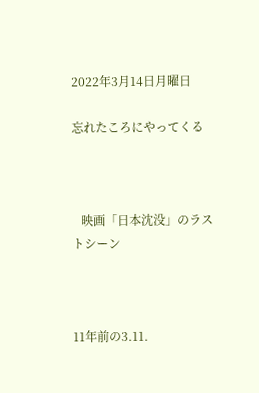2022年3月14日月曜日

忘れたころにやってくる



   映画「日本沈没」のラストシーン



11年前の3.11.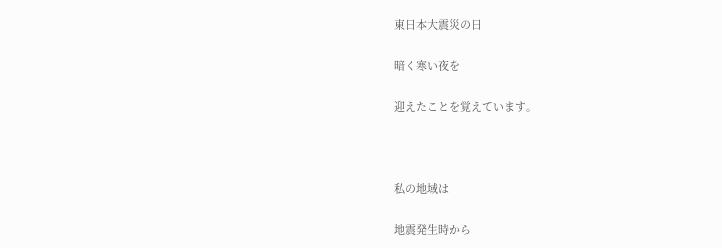東日本大震災の日

暗く寒い夜を

迎えたことを覚えています。



私の地域は

地震発生時から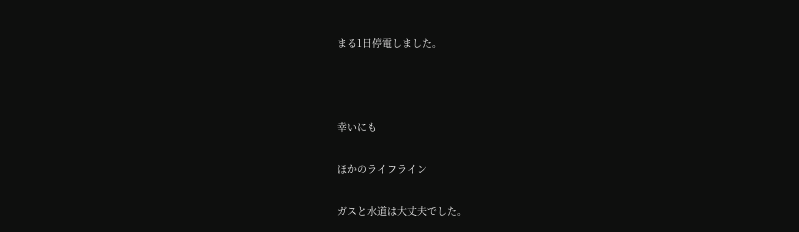まる1日停電しました。



幸いにも

ほかのライフライン

ガスと水道は大丈夫でした。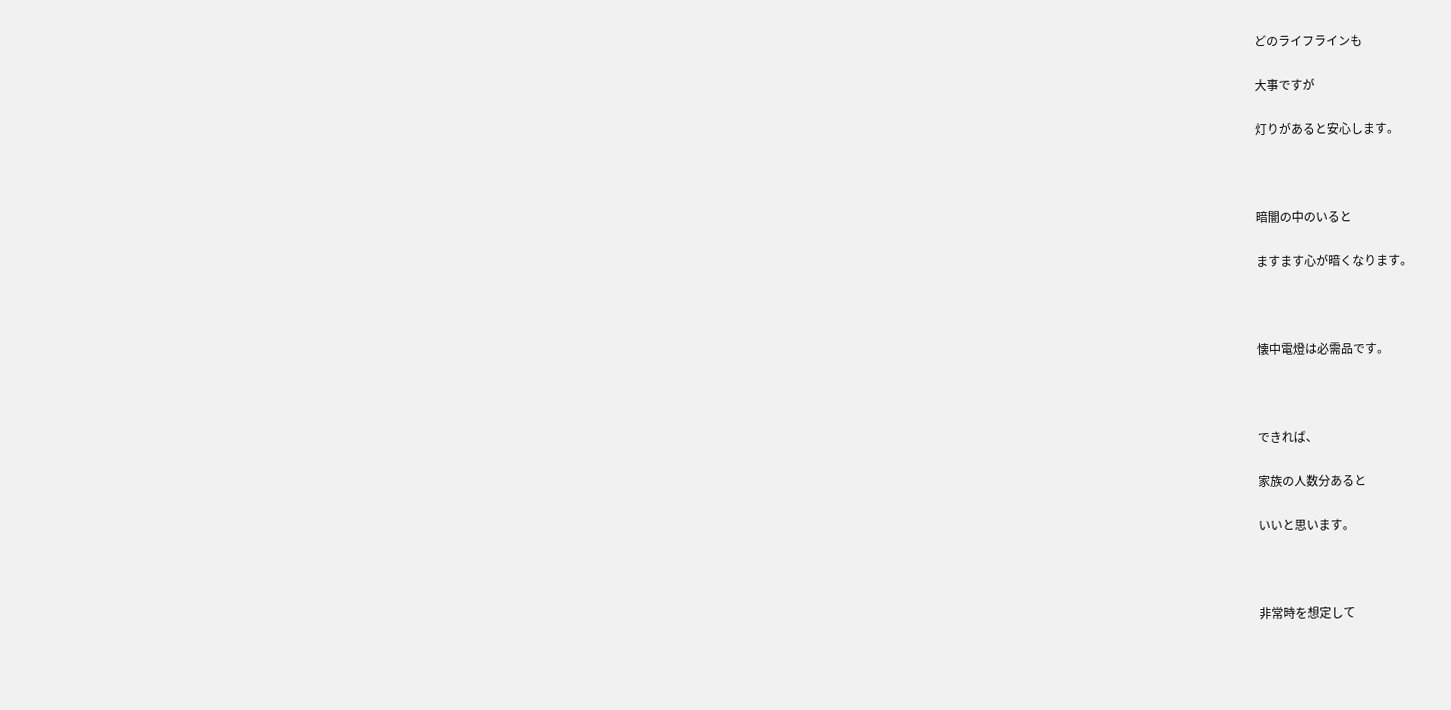どのライフラインも

大事ですが

灯りがあると安心します。



暗闇の中のいると

ますます心が暗くなります。



懐中電燈は必需品です。



できれば、

家族の人数分あると

いいと思います。



非常時を想定して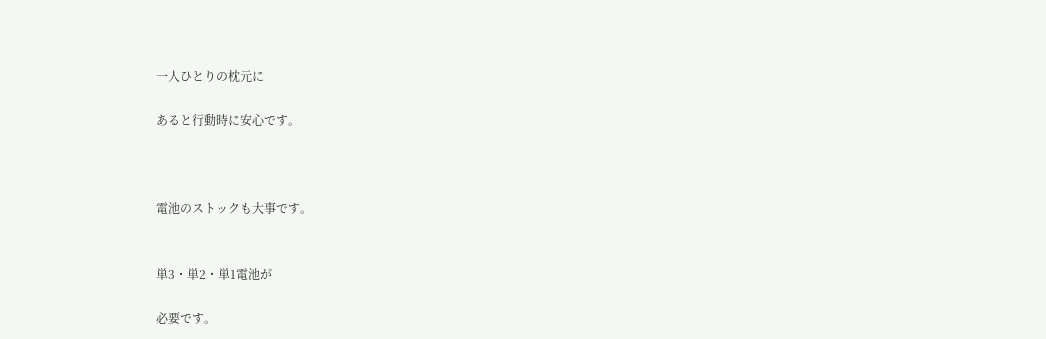一人ひとりの枕元に

あると行動時に安心です。



電池のストックも大事です。


単3・単2・単1電池が

必要です。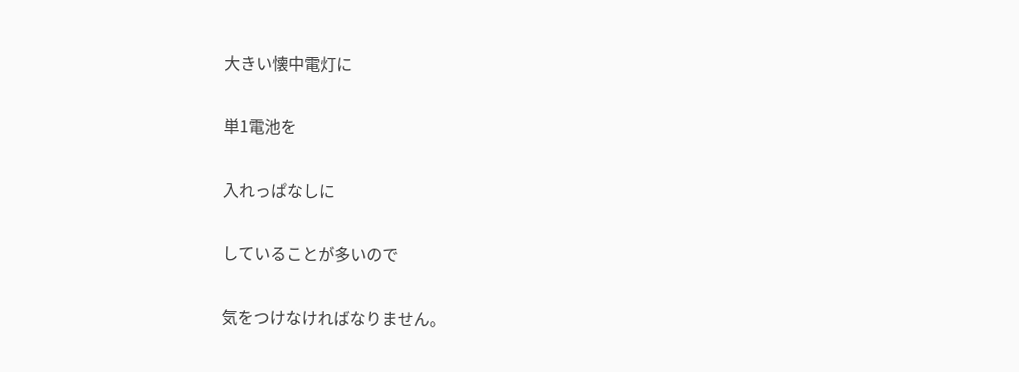大きい懐中電灯に

単1電池を

入れっぱなしに

していることが多いので

気をつけなければなりません。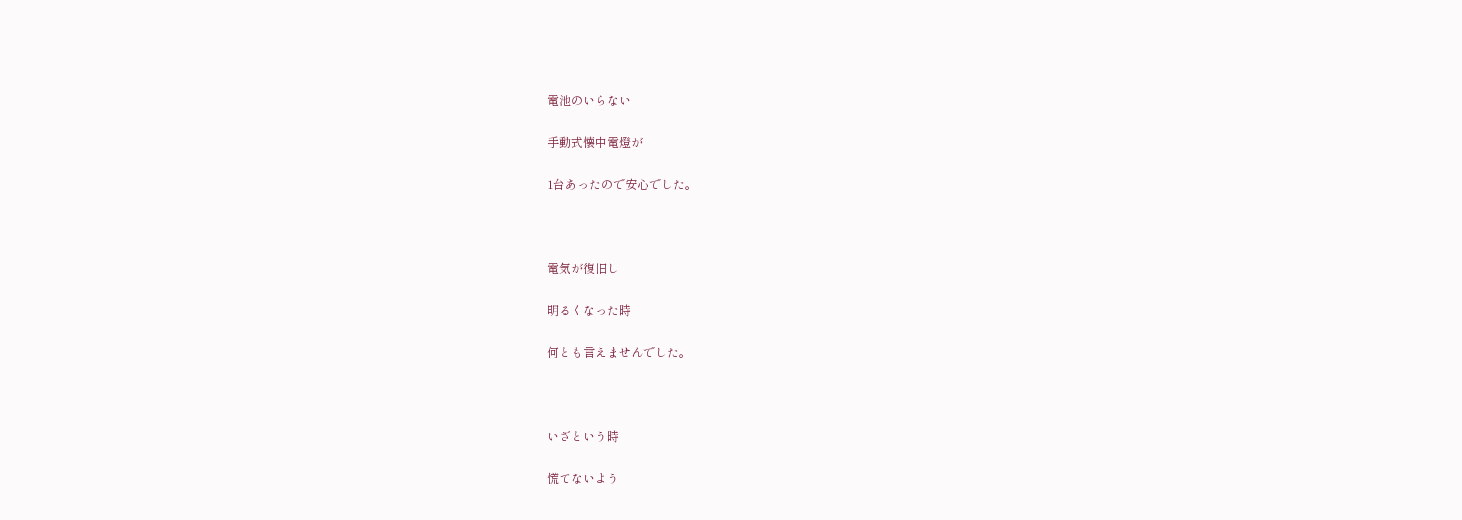電池のいらない

手動式懐中電燈が

1台あったので安心でした。



電気が復旧し

明るくなった時

何とも言えませんでした。



いざという時

慌てないよう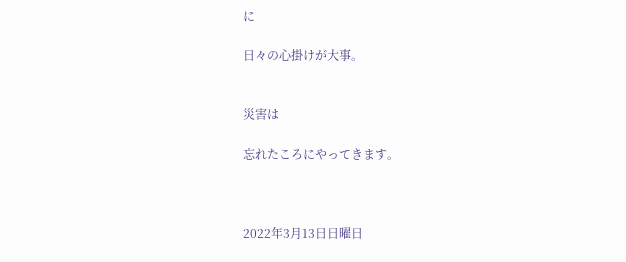に

日々の心掛けが大事。


災害は

忘れたころにやってきます。



2022年3月13日日曜日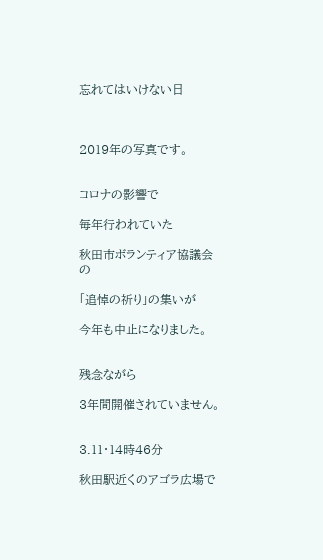忘れてはいけない日



2019年の写真です。


コロナの影響で

毎年行われていた

秋田市ボランティア協議会の

「追悼の祈り」の集いが

今年も中止になりました。


残念ながら

3年間開催されていません。


3.11・14時46分

秋田駅近くのアゴラ広場で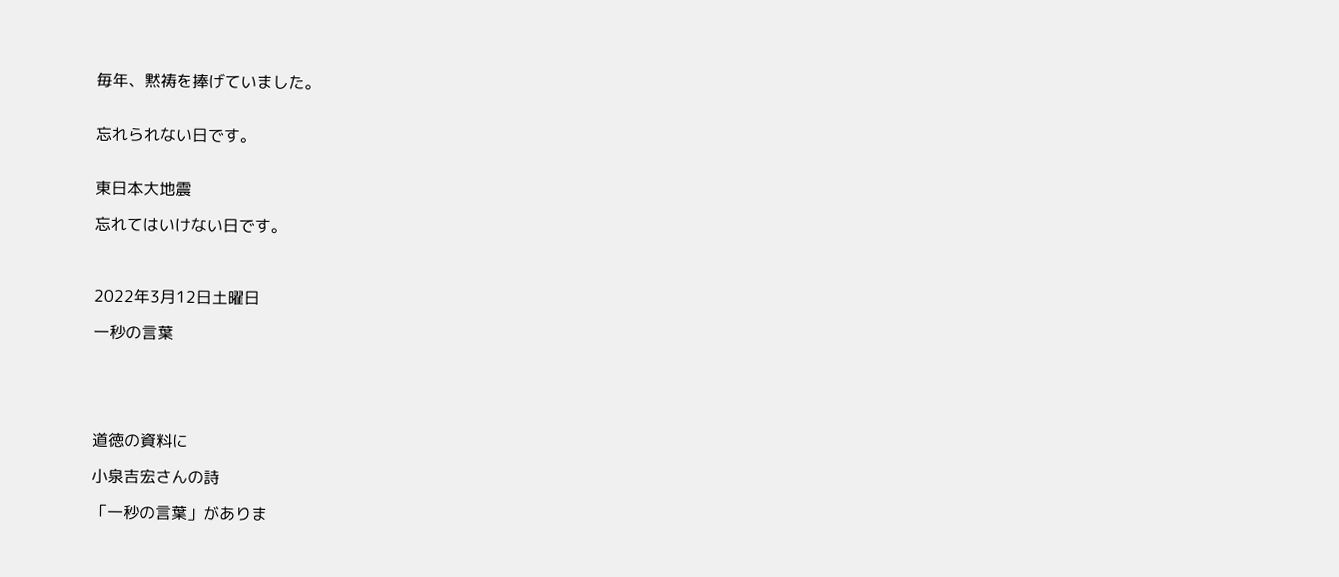毎年、黙祷を捧げていました。


忘れられない日です。


東日本大地震

忘れてはいけない日です。



2022年3月12日土曜日

一秒の言葉





道徳の資料に

小泉吉宏さんの詩

「一秒の言葉」がありま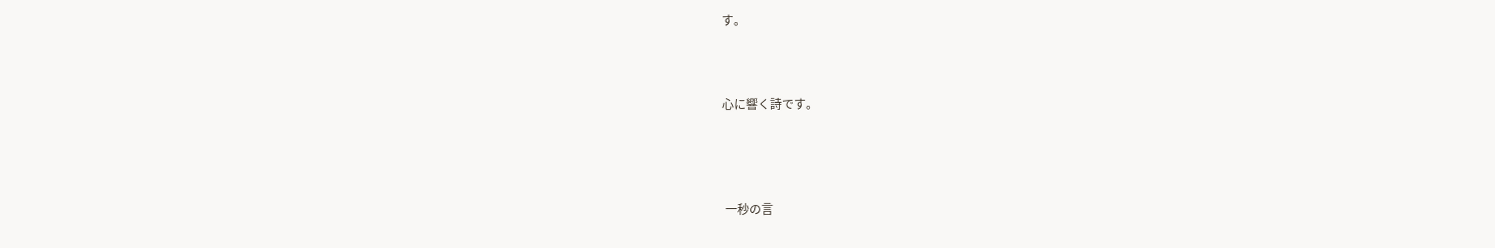す。



心に響く詩です。




 一秒の言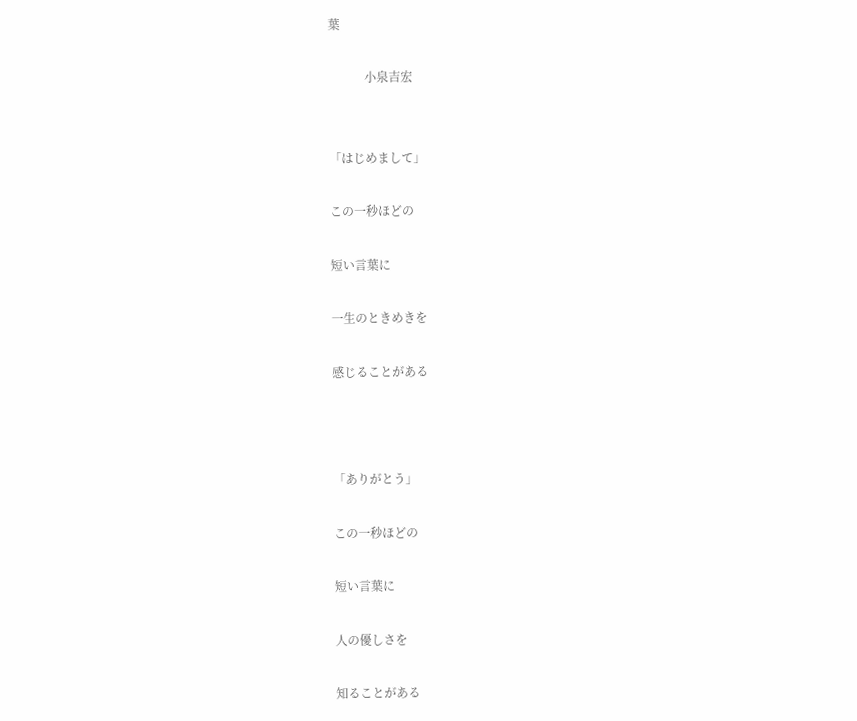葉

            小泉吉宏


「はじめまして」

この一秒ほどの

短い言葉に

一生のときめきを

感じることがある



「ありがとう」

この一秒ほどの

短い言葉に

人の優しさを

知ることがある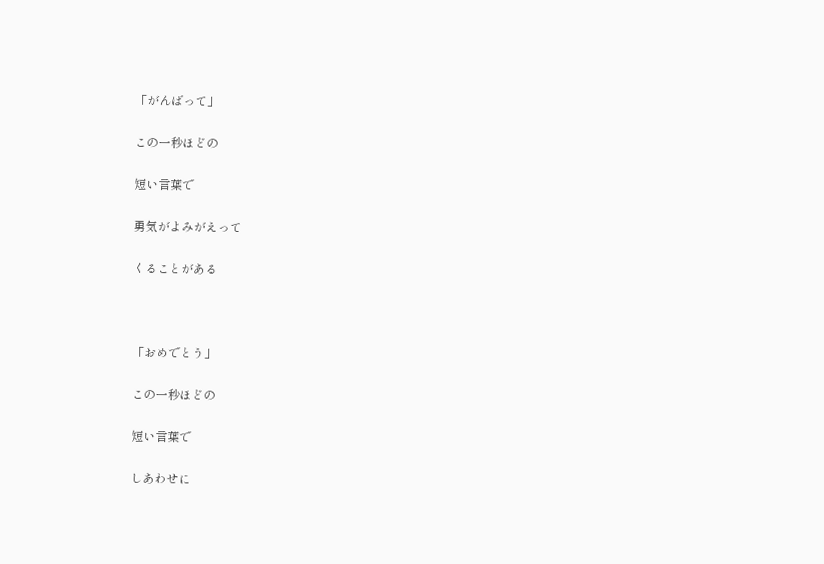「がんばって」

この一秒ほどの

短い言葉で

勇気がよみがえって

くることがある



「おめでとう」

この一秒ほどの

短い言葉で

しあわせに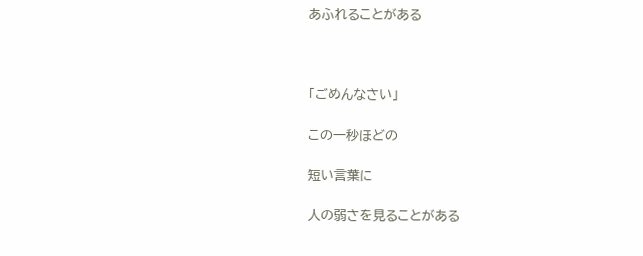あふれることがある



「ごめんなさい」

この一秒ほどの

短い言葉に

人の弱さを見ることがある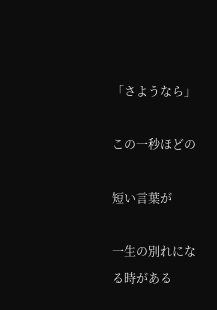「さようなら」

この一秒ほどの

短い言葉が

一生の別れになる時がある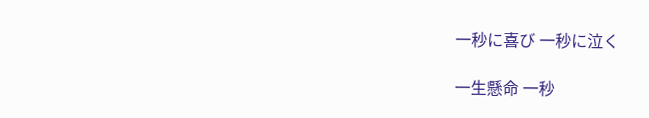一秒に喜び 一秒に泣く

一生懸命 一秒